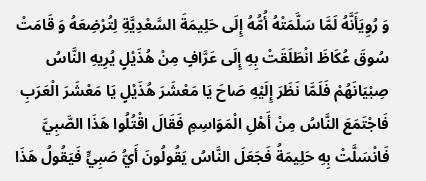وَ رُوِيَأَنَّهُ لَمَّا سَلَّمَتْهُ أُمُّهُ إِلَى حَلِيمَةَ السَّعْدِيَّةِ لِتُرْضِعَهُ وَ قَامَتْ سُوقَ عُكَاظَ انْطَلَقَتْ بِهِ إِلَى عَرَّافٍ مِنْ هُذَيْلٍ يُرِيهِ النَّاسُ صِبْيَانَهُمْ فَلَمَّا نَظَرَ إِلَيْهِ صَاحَ يَا مَعْشَرَ هُذَيْلٍ يَا مَعْشَرَ الْعَرَبِ فَاجْتَمَعَ النَّاسُ مِنْ أَهْلِ الْمَوَاسِمِ فَقَالَ اقْتُلُوا هَذَا الصَّبِيَّ فَانْسَلَّتْ بِهِ حَلِيمَةُ فَجَعَلَ النَّاسُ يَقُولُونَ أَيُّ صَبِيٍّ فَيَقُولُ هَذَا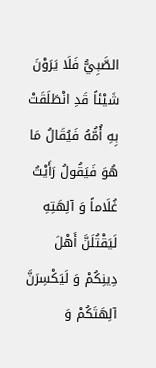الصَّبِيُّ فَلَا يَرَوْنَ شَيْئاً قَدِ انْطَلَقَتْ بِهِ أُمُّهُ فَيُقَالُ مَا هُوَ فَيَقُولُ رَأَيْتُ غُلَاماً وَ آلِهَتِهِ لَيَقْتُلَنَّ أَهْلَ دِينِكُمْ وَ لَيَكْسِرَنَّ آلِهَتَكُمْ وَ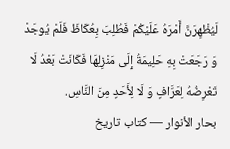لَيُظْهِرَنَّ أَمْرَهُ عَلَيْكُمْ فَطُلِبَ بِعُكَاظَ فَلَمْ يُوجَدْ وَ رَجَعَتْ بِهِ حَلِيمَةُ إِلَى مَنْزِلِهَا فَكَانَتْ بَعْدُ لَا تَعْرِضُهُ لِعَرَّافٍ وَ لَا لِأَحَدٍ مِنَ النَّاسِ.
بحار الأنوار — كتاب تاريخ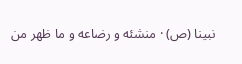نبينا (ص) · منشئه و رضاعه و ما ظهر من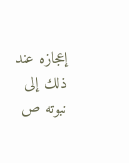إعجازه عند ذلك إلى نبوته ص